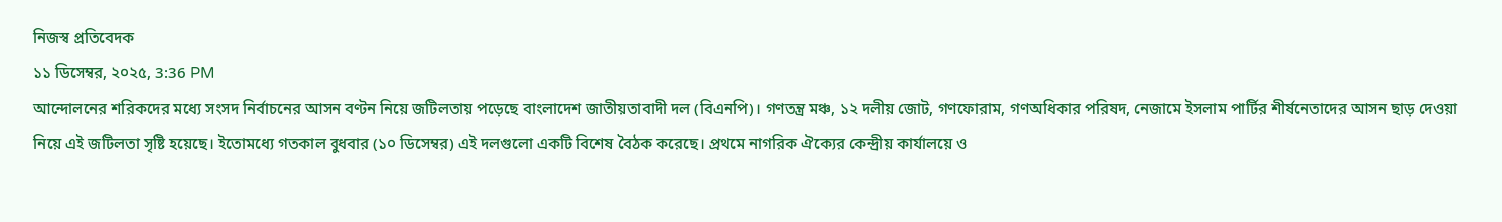নিজস্ব প্রতিবেদক
১১ ডিসেম্বর, ২০২৫, 3:36 PM
আন্দোলনের শরিকদের মধ্যে সংসদ নির্বাচনের আসন বণ্টন নিয়ে জটিলতায় পড়েছে বাংলাদেশ জাতীয়তাবাদী দল (বিএনপি)। গণতন্ত্র মঞ্চ, ১২ দলীয় জোট, গণফোরাম, গণঅধিকার পরিষদ, নেজামে ইসলাম পার্টির শীর্ষনেতাদের আসন ছাড় দেওয়া নিয়ে এই জটিলতা সৃষ্টি হয়েছে। ইতোমধ্যে গতকাল বুধবার (১০ ডিসেম্বর) এই দলগুলো একটি বিশেষ বৈঠক করেছে। প্রথমে নাগরিক ঐক্যের কেন্দ্রীয় কার্যালয়ে ও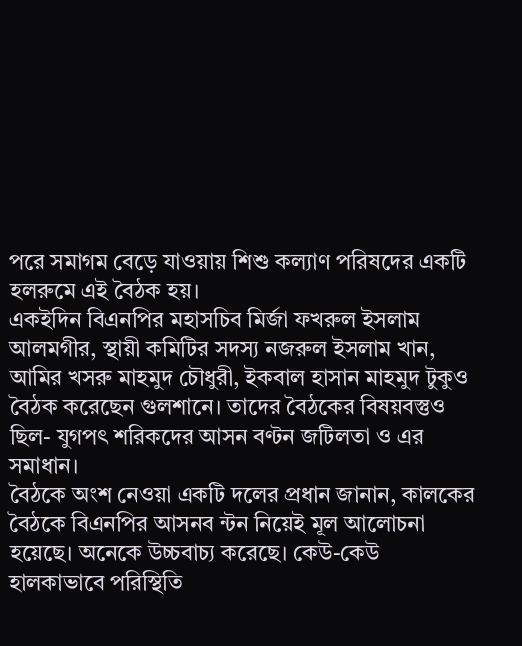পরে সমাগম বেড়ে যাওয়ায় শিশু কল্যাণ পরিষদের একটি হলরুমে এই বৈঠক হয়।
একইদিন বিএনপির মহাসচিব মির্জা ফখরুল ইসলাম আলমগীর, স্থায়ী কমিটির সদস্য নজরুল ইসলাম খান, আমির খসরু মাহমুদ চৌধুরী, ইকবাল হাসান মাহমুদ টুকুও বৈঠক করেছেন গুলশানে। তাদের বৈঠকের বিষয়বস্তুও ছিল- যুগপৎ শরিকদের আসন বণ্টন জটিলতা ও এর সমাধান।
বৈঠকে অংশ নেওয়া একটি দলের প্রধান জানান, কালকের বৈঠকে বিএনপির আসনব ন্টন নিয়েই মূল আলোচনা হয়েছে। অনেকে উচ্চবাচ্য করেছে। কেউ-কেউ হালকাভাবে পরিস্থিতি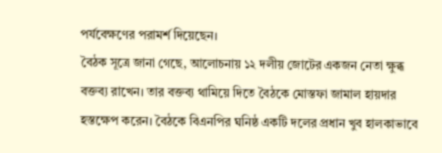পর্যবেক্ষণের পরামর্শ দিয়েছেন।
বৈঠক সূত্রে জানা গেছে, আলোচনায় ১২ দলীয় জোটের একজন নেতা ক্ষুব্ধ বক্তব্য রাখেন। তার বক্তব্য থামিয়ে দিতে বৈঠকে মোস্তফা জামাল হায়দার হস্তক্ষেপ করেন। বৈঠকে বিএনপির ঘনিষ্ঠ একটি দলের প্রধান খুব হালকাভাবে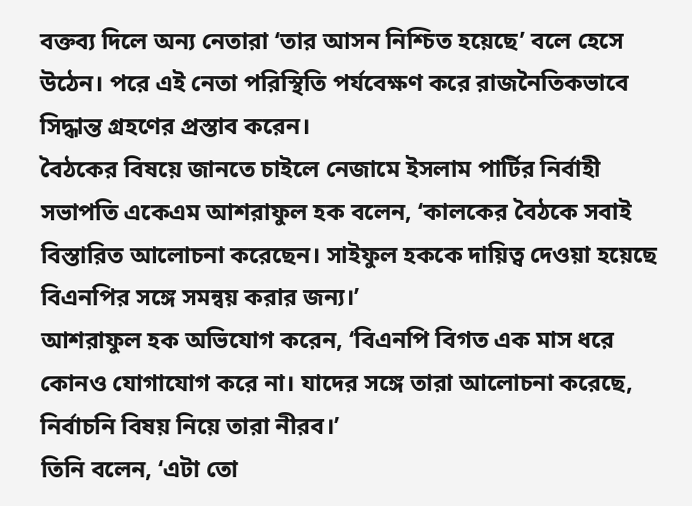বক্তব্য দিলে অন্য নেতারা ‘তার আসন নিশ্চিত হয়েছে’ বলে হেসে উঠেন। পরে এই নেতা পরিস্থিতি পর্যবেক্ষণ করে রাজনৈতিকভাবে সিদ্ধান্ত গ্রহণের প্রস্তাব করেন।
বৈঠকের বিষয়ে জানতে চাইলে নেজামে ইসলাম পার্টির নির্বাহী সভাপতি একেএম আশরাফুল হক বলেন, ‘কালকের বৈঠকে সবাই বিস্তারিত আলোচনা করেছেন। সাইফুল হককে দায়িত্ব দেওয়া হয়েছে বিএনপির সঙ্গে সমন্বয় করার জন্য।’
আশরাফুল হক অভিযোগ করেন, ‘বিএনপি বিগত এক মাস ধরে কোনও যোগাযোগ করে না। যাদের সঙ্গে তারা আলোচনা করেছে, নির্বাচনি বিষয় নিয়ে তারা নীরব।’
তিনি বলেন, ‘এটা তো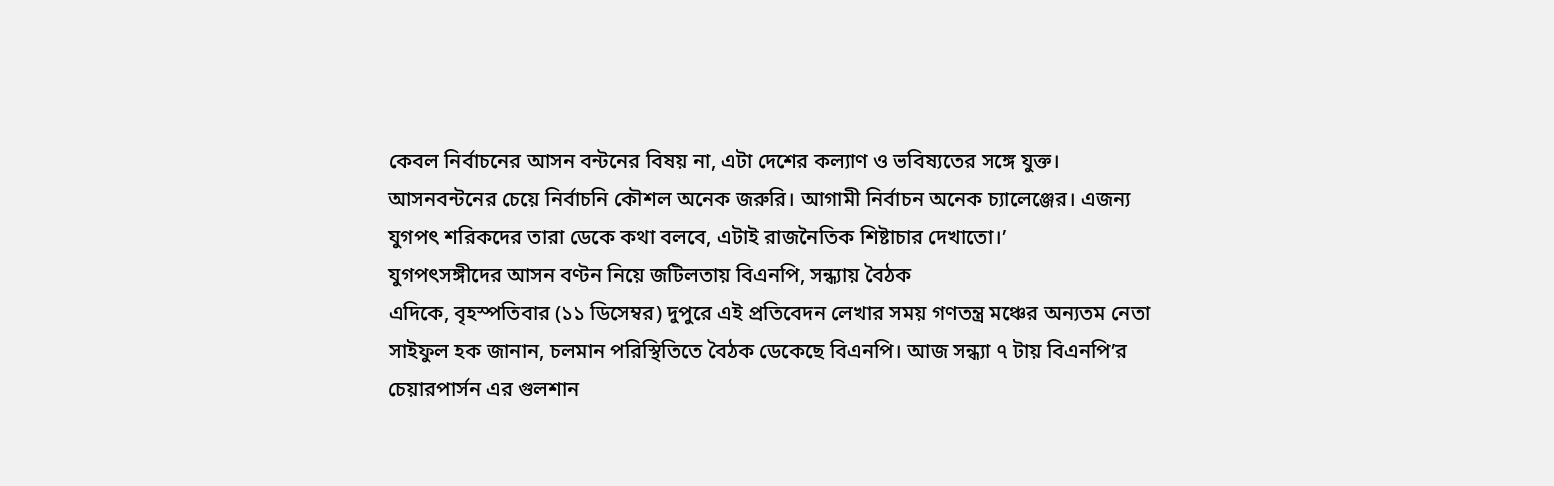কেবল নির্বাচনের আসন বন্টনের বিষয় না, এটা দেশের কল্যাণ ও ভবিষ্যতের সঙ্গে যুক্ত। আসনবন্টনের চেয়ে নির্বাচনি কৌশল অনেক জরুরি। আগামী নির্বাচন অনেক চ্যালেঞ্জের। এজন্য যুগপৎ শরিকদের তারা ডেকে কথা বলবে, এটাই রাজনৈতিক শিষ্টাচার দেখাতো।’
যুগপৎসঙ্গীদের আসন বণ্টন নিয়ে জটিলতায় বিএনপি, সন্ধ্যায় বৈঠক
এদিকে, বৃহস্পতিবার (১১ ডিসেম্বর) দুপুরে এই প্রতিবেদন লেখার সময় গণতন্ত্র মঞ্চের অন্যতম নেতা সাইফুল হক জানান, চলমান পরিস্থিতিতে বৈঠক ডেকেছে বিএনপি। আজ সন্ধ্যা ৭ টায় বিএনপি’র চেয়ারপার্সন এর গুলশান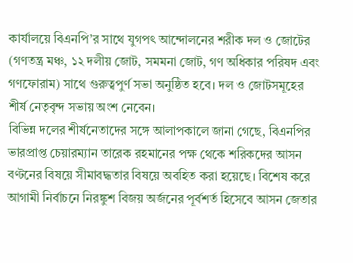কার্যালয়ে বিএনপি’র সাথে যুগপৎ আন্দোলনের শরীক দল ও জোটের (গণতন্ত্র মঞ্চ, ১২ দলীয় জোট, সমমনা জোট, গণ অধিকার পরিষদ এবং গণফোরাম) সাথে গুরুত্বপুর্ণ সভা অনুষ্ঠিত হবে। দল ও জোটসমূহের শীর্ষ নেতৃবৃন্দ সভায় অংশ নেবেন।
বিভিন্ন দলের শীর্ষনেতাদের সঙ্গে আলাপকালে জানা গেছে, বিএনপির ভারপ্রাপ্ত চেয়ারম্যান তারেক রহমানের পক্ষ থেকে শরিকদের আসন বণ্টনের বিষয়ে সীমাবদ্ধতার বিষয়ে অবহিত করা হয়েছে। বিশেষ করে আগামী নির্বাচনে নিরঙ্কুশ বিজয় অর্জনের পূর্বশর্ত হিসেবে আসন জেতার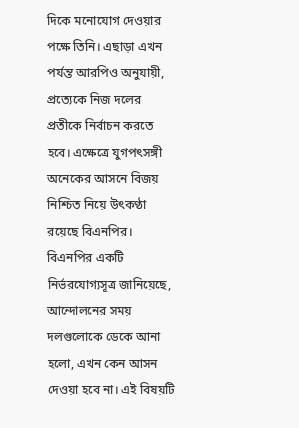দিকে মনোযোগ দেওয়ার পক্ষে তিনি। এছাড়া এখন পর্যন্ত আরপিও অনুযায়ী, প্রত্যেকে নিজ দলের প্রতীকে নির্বাচন করতে হবে। এক্ষেত্রে যুগপৎসঙ্গী অনেকের আসনে বিজয় নিশ্চিত নিয়ে উৎকণ্ঠা রয়েছে বিএনপির।
বিএনপির একটি নির্ভরযোগ্যসূত্র জানিয়েছে, আন্দোলনের সময় দলগুলোকে ডেকে আনা হলো, এখন কেন আসন দেওয়া হবে না। এই বিষয়টি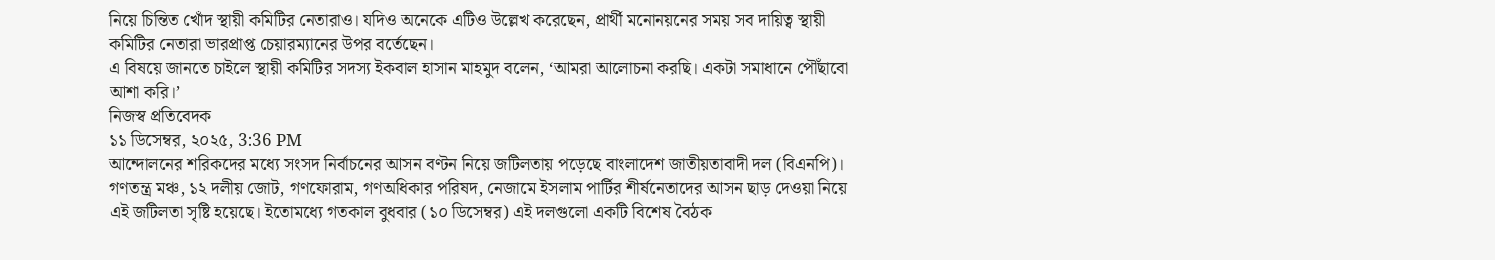নিয়ে চিন্তিত খোঁদ স্থায়ী কমিটির নেতারাও। যদিও অনেকে এটিও উল্লেখ করেছেন, প্রার্থী মনোনয়নের সময় সব দায়িত্ব স্থায়ী কমিটির নেতারা ভারপ্রাপ্ত চেয়ারম্যানের উপর বর্তেছেন।
এ বিষয়ে জানতে চাইলে স্থায়ী কমিটির সদস্য ইকবাল হাসান মাহমুদ বলেন, ‘আমরা আলোচনা করছি। একটা সমাধানে পৌঁছাবো আশা করি।’
নিজস্ব প্রতিবেদক
১১ ডিসেম্বর, ২০২৫, 3:36 PM
আন্দোলনের শরিকদের মধ্যে সংসদ নির্বাচনের আসন বণ্টন নিয়ে জটিলতায় পড়েছে বাংলাদেশ জাতীয়তাবাদী দল (বিএনপি)। গণতন্ত্র মঞ্চ, ১২ দলীয় জোট, গণফোরাম, গণঅধিকার পরিষদ, নেজামে ইসলাম পার্টির শীর্ষনেতাদের আসন ছাড় দেওয়া নিয়ে এই জটিলতা সৃষ্টি হয়েছে। ইতোমধ্যে গতকাল বুধবার (১০ ডিসেম্বর) এই দলগুলো একটি বিশেষ বৈঠক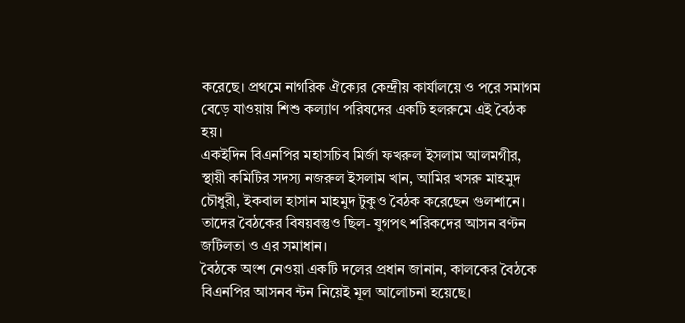করেছে। প্রথমে নাগরিক ঐক্যের কেন্দ্রীয় কার্যালয়ে ও পরে সমাগম বেড়ে যাওয়ায় শিশু কল্যাণ পরিষদের একটি হলরুমে এই বৈঠক হয়।
একইদিন বিএনপির মহাসচিব মির্জা ফখরুল ইসলাম আলমগীর, স্থায়ী কমিটির সদস্য নজরুল ইসলাম খান, আমির খসরু মাহমুদ চৌধুরী, ইকবাল হাসান মাহমুদ টুকুও বৈঠক করেছেন গুলশানে। তাদের বৈঠকের বিষয়বস্তুও ছিল- যুগপৎ শরিকদের আসন বণ্টন জটিলতা ও এর সমাধান।
বৈঠকে অংশ নেওয়া একটি দলের প্রধান জানান, কালকের বৈঠকে বিএনপির আসনব ন্টন নিয়েই মূল আলোচনা হয়েছে।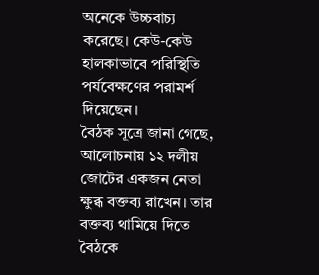অনেকে উচ্চবাচ্য করেছে। কেউ-কেউ হালকাভাবে পরিস্থিতি পর্যবেক্ষণের পরামর্শ দিয়েছেন।
বৈঠক সূত্রে জানা গেছে, আলোচনায় ১২ দলীয় জোটের একজন নেতা ক্ষুব্ধ বক্তব্য রাখেন। তার বক্তব্য থামিয়ে দিতে বৈঠকে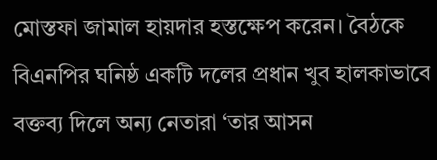মোস্তফা জামাল হায়দার হস্তক্ষেপ করেন। বৈঠকে বিএনপির ঘনিষ্ঠ একটি দলের প্রধান খুব হালকাভাবে বক্তব্য দিলে অন্য নেতারা ‘তার আসন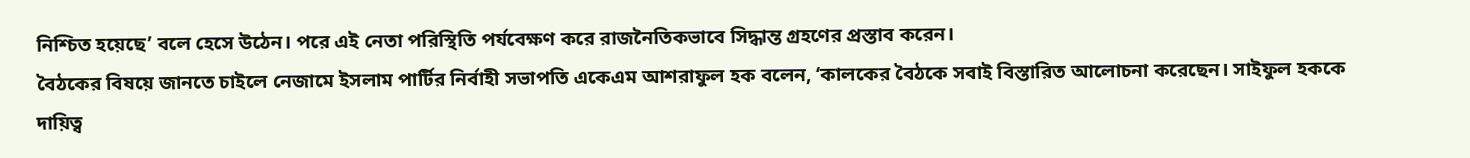নিশ্চিত হয়েছে’ বলে হেসে উঠেন। পরে এই নেতা পরিস্থিতি পর্যবেক্ষণ করে রাজনৈতিকভাবে সিদ্ধান্ত গ্রহণের প্রস্তাব করেন।
বৈঠকের বিষয়ে জানতে চাইলে নেজামে ইসলাম পার্টির নির্বাহী সভাপতি একেএম আশরাফুল হক বলেন, ‘কালকের বৈঠকে সবাই বিস্তারিত আলোচনা করেছেন। সাইফুল হককে দায়িত্ব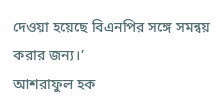দেওয়া হয়েছে বিএনপির সঙ্গে সমন্বয় করার জন্য।’
আশরাফুল হক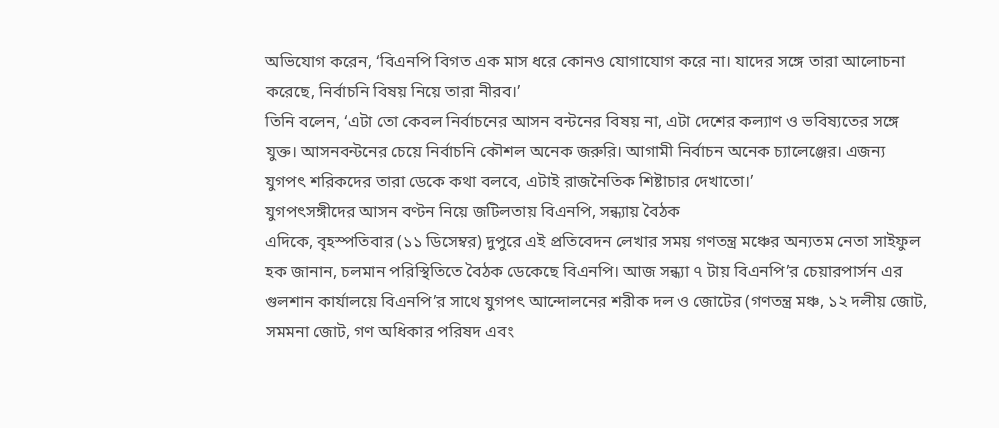অভিযোগ করেন, ‘বিএনপি বিগত এক মাস ধরে কোনও যোগাযোগ করে না। যাদের সঙ্গে তারা আলোচনা করেছে, নির্বাচনি বিষয় নিয়ে তারা নীরব।’
তিনি বলেন, ‘এটা তো কেবল নির্বাচনের আসন বন্টনের বিষয় না, এটা দেশের কল্যাণ ও ভবিষ্যতের সঙ্গে যুক্ত। আসনবন্টনের চেয়ে নির্বাচনি কৌশল অনেক জরুরি। আগামী নির্বাচন অনেক চ্যালেঞ্জের। এজন্য যুগপৎ শরিকদের তারা ডেকে কথা বলবে, এটাই রাজনৈতিক শিষ্টাচার দেখাতো।’
যুগপৎসঙ্গীদের আসন বণ্টন নিয়ে জটিলতায় বিএনপি, সন্ধ্যায় বৈঠক
এদিকে, বৃহস্পতিবার (১১ ডিসেম্বর) দুপুরে এই প্রতিবেদন লেখার সময় গণতন্ত্র মঞ্চের অন্যতম নেতা সাইফুল হক জানান, চলমান পরিস্থিতিতে বৈঠক ডেকেছে বিএনপি। আজ সন্ধ্যা ৭ টায় বিএনপি’র চেয়ারপার্সন এর গুলশান কার্যালয়ে বিএনপি’র সাথে যুগপৎ আন্দোলনের শরীক দল ও জোটের (গণতন্ত্র মঞ্চ, ১২ দলীয় জোট, সমমনা জোট, গণ অধিকার পরিষদ এবং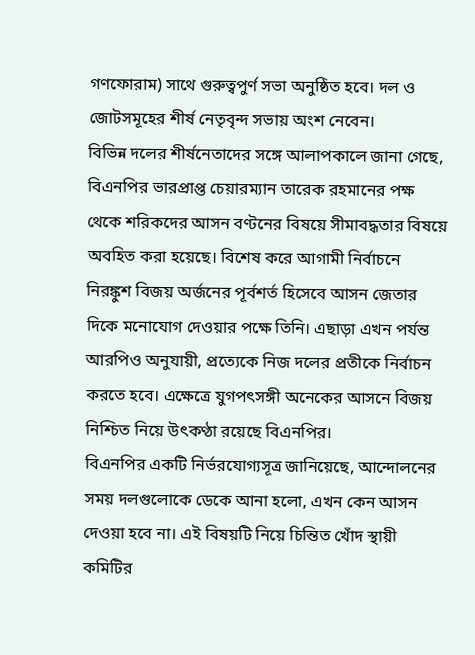গণফোরাম) সাথে গুরুত্বপুর্ণ সভা অনুষ্ঠিত হবে। দল ও জোটসমূহের শীর্ষ নেতৃবৃন্দ সভায় অংশ নেবেন।
বিভিন্ন দলের শীর্ষনেতাদের সঙ্গে আলাপকালে জানা গেছে, বিএনপির ভারপ্রাপ্ত চেয়ারম্যান তারেক রহমানের পক্ষ থেকে শরিকদের আসন বণ্টনের বিষয়ে সীমাবদ্ধতার বিষয়ে অবহিত করা হয়েছে। বিশেষ করে আগামী নির্বাচনে নিরঙ্কুশ বিজয় অর্জনের পূর্বশর্ত হিসেবে আসন জেতার দিকে মনোযোগ দেওয়ার পক্ষে তিনি। এছাড়া এখন পর্যন্ত আরপিও অনুযায়ী, প্রত্যেকে নিজ দলের প্রতীকে নির্বাচন করতে হবে। এক্ষেত্রে যুগপৎসঙ্গী অনেকের আসনে বিজয় নিশ্চিত নিয়ে উৎকণ্ঠা রয়েছে বিএনপির।
বিএনপির একটি নির্ভরযোগ্যসূত্র জানিয়েছে, আন্দোলনের সময় দলগুলোকে ডেকে আনা হলো, এখন কেন আসন দেওয়া হবে না। এই বিষয়টি নিয়ে চিন্তিত খোঁদ স্থায়ী কমিটির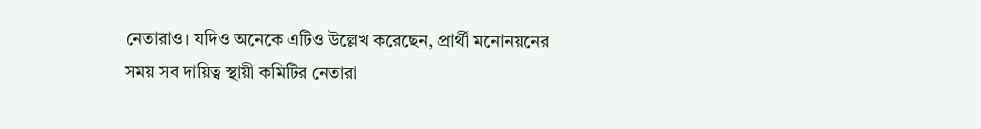নেতারাও। যদিও অনেকে এটিও উল্লেখ করেছেন, প্রার্থী মনোনয়নের সময় সব দায়িত্ব স্থায়ী কমিটির নেতারা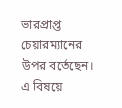ভারপ্রাপ্ত চেয়ারম্যানের উপর বর্তেছেন।
এ বিষয়ে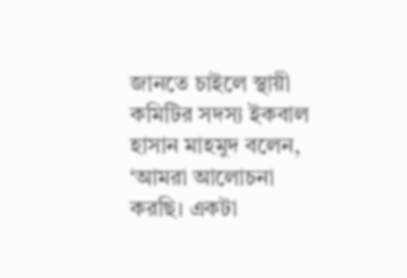জানতে চাইলে স্থায়ী কমিটির সদস্য ইকবাল হাসান মাহমুদ বলেন, ‘আমরা আলোচনা করছি। একটা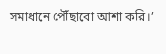সমাধানে পৌঁছাবো আশা করি।’